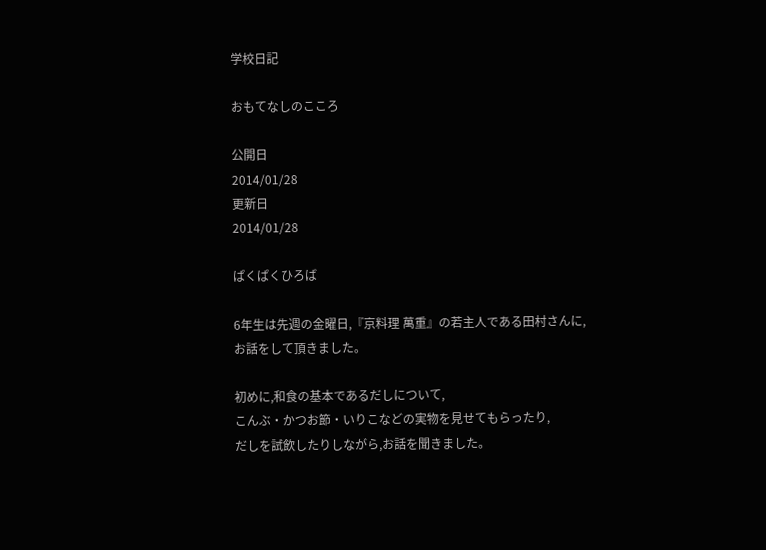学校日記

おもてなしのこころ

公開日
2014/01/28
更新日
2014/01/28

ぱくぱくひろば

6年生は先週の金曜日,『京料理 萬重』の若主人である田村さんに,
お話をして頂きました。

初めに,和食の基本であるだしについて,
こんぶ・かつお節・いりこなどの実物を見せてもらったり,
だしを試飲したりしながら,お話を聞きました。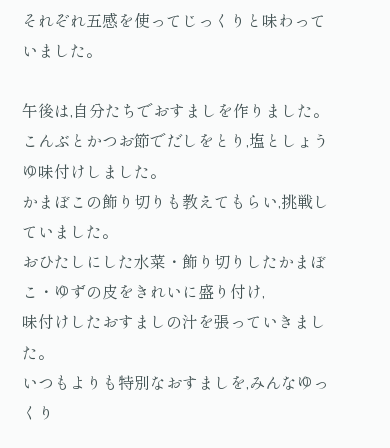それぞれ五感を使ってじっくりと味わっていました。

午後は,自分たちでおすましを作りました。
こんぶとかつお節でだしをとり,塩としょうゆ味付けしました。
かまぼこの飾り切りも教えてもらい,挑戦していました。
おひたしにした水菜・飾り切りしたかまぼこ・ゆずの皮をきれいに盛り付け,
味付けしたおすましの汁を張っていきました。
いつもよりも特別なおすましを,みんなゆっくり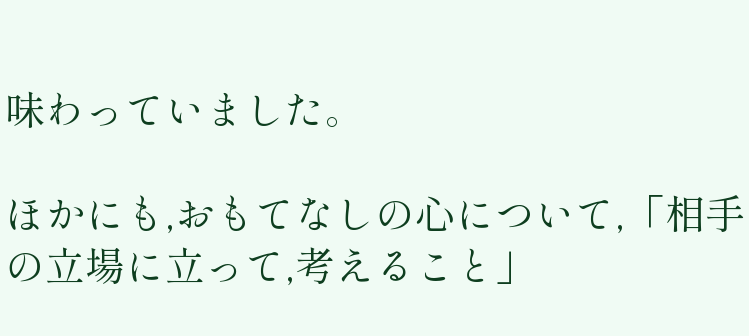味わっていました。

ほかにも,おもてなしの心について,「相手の立場に立って,考えること」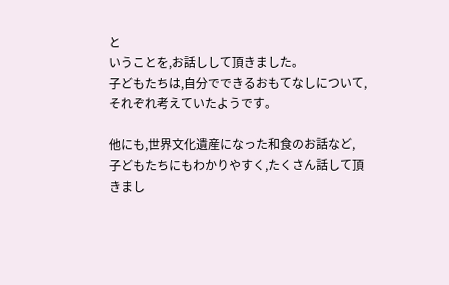と
いうことを,お話しして頂きました。
子どもたちは,自分でできるおもてなしについて,それぞれ考えていたようです。

他にも,世界文化遺産になった和食のお話など,
子どもたちにもわかりやすく,たくさん話して頂きまし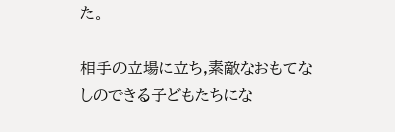た。

相手の立場に立ち,素敵なおもてなしのできる子どもたちにな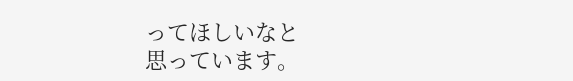ってほしいなと
思っています。